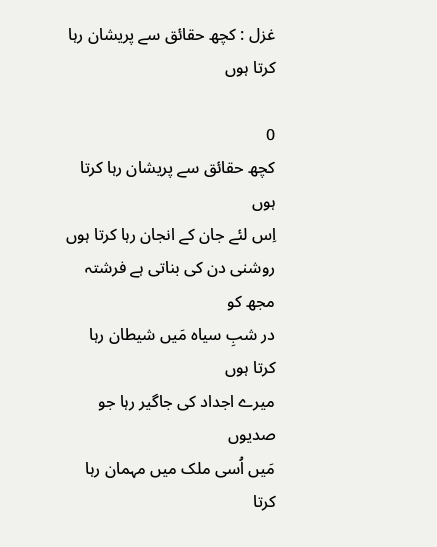غزل : کچھ حقائق سے پریشان رہا کرتا ہوں

0
کچھ حقائق سے پریشان رہا کرتا ہوں
اِس لئے جان کے انجان رہا کرتا ہوں
روشنی دن کی بناتی ہے فرشتہ مجھ کو
در شبِ سیاہ مَیں شیطان رہا کرتا ہوں
میرے اجداد کی جاگیر رہا جو صدیوں
مَیں اُسی ملک میں مہمان رہا کرتا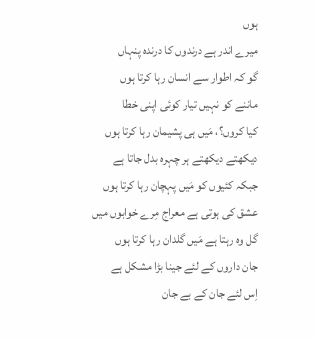ہوں
میرے اندر ہے درندوں کا درندہ پنہاں
گو کہ اطوار سے انسان رہا کرتا ہوں
ماننے کو نہیں تیار کوئی اپنی خطا
کیا‌ کروں؟، مَیں ہی پشیمان رہا کرتا ہوں
دیکھتے دیکھتے ہر چہرہ بدل جاتا ہے
جبکہ کئیوں کو مَیں پہچان رہا کرتا ہوں
عشق کی ہوتی ہے معراج مِرے خوابوں میں
گل وہ رہتا ہے مَیں گلدان رہا کرتا ہوں
جان داروں کے لئے جینا بڑا مشکل ہے
اِس لئے جان کے بے جان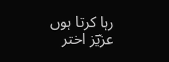رہا کرتا ہوں
عزیؔز اختر